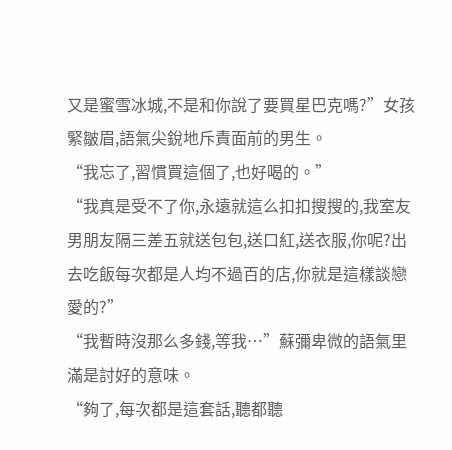又是蜜雪冰城,不是和你說了要買星巴克嗎?”女孩緊皺眉,語氣尖銳地斥責面前的男生。
“我忘了,習慣買這個了,也好喝的。”
“我真是受不了你,永遠就這么扣扣搜搜的,我室友男朋友隔三差五就送包包,送口紅,送衣服,你呢?出去吃飯每次都是人均不過百的店,你就是這樣談戀愛的?”
“我暫時沒那么多錢,等我…”蘇彌卑微的語氣里滿是討好的意味。
“夠了,每次都是這套話,聽都聽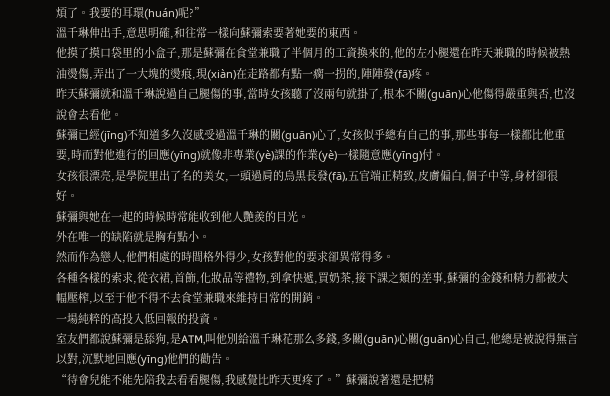煩了。我要的耳環(huán)呢?”
溫千琳伸出手,意思明確,和往常一樣向蘇彌索要著她要的東西。
他摸了摸口袋里的小盒子,那是蘇彌在食堂兼職了半個月的工資換來的,他的左小腿還在昨天兼職的時候被熱油燙傷,弄出了一大塊的燙痕,現(xiàn)在走路都有點一瘸一拐的,陣陣發(fā)疼。
昨天蘇彌就和溫千琳說過自己腿傷的事,當時女孩聽了沒兩句就掛了,根本不關(guān)心他傷得嚴重與否,也沒說會去看他。
蘇彌已經(jīng)不知道多久沒感受過溫千琳的關(guān)心了,女孩似乎總有自己的事,那些事每一樣都比他重要,時而對他進行的回應(yīng)就像非專業(yè)課的作業(yè)一樣隨意應(yīng)付。
女孩很漂亮,是學院里出了名的美女,一頭過肩的烏黑長發(fā),五官端正精致,皮膚偏白,個子中等,身材卻很好。
蘇彌與她在一起的時候時常能收到他人艷羨的目光。
外在唯一的缺陷就是胸有點小。
然而作為戀人,他們相處的時間格外得少,女孩對他的要求卻異常得多。
各種各樣的索求,從衣裙,首飾,化妝品等禮物,到拿快遞,買奶茶,接下課之類的差事,蘇彌的金錢和精力都被大幅壓榨,以至于他不得不去食堂兼職來維持日常的開銷。
一場純粹的高投入低回報的投資。
室友們都說蘇彌是舔狗,是ATM,叫他別給溫千琳花那么多錢,多關(guān)心關(guān)心自己,他總是被說得無言以對,沉默地回應(yīng)他們的勸告。
“待會兒能不能先陪我去看看腿傷,我感覺比昨天更疼了。”蘇彌說著還是把精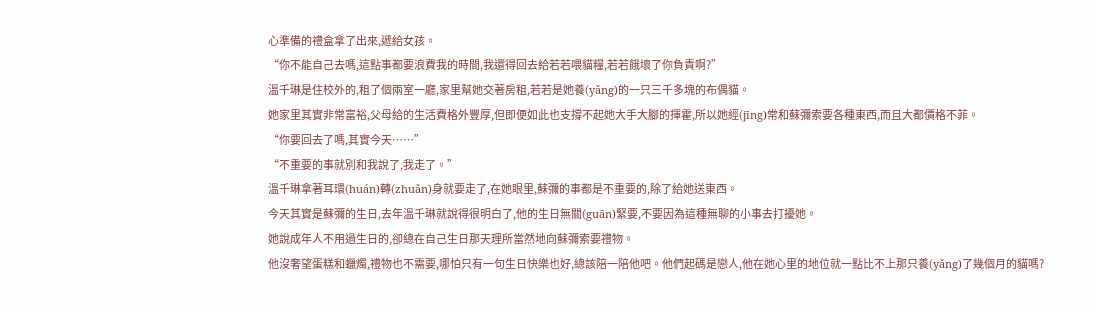心準備的禮盒拿了出來,遞給女孩。
“你不能自己去嗎,這點事都要浪費我的時間,我還得回去給若若喂貓糧,若若餓壞了你負責啊?”
溫千琳是住校外的,租了個兩室一廳,家里幫她交著房租,若若是她養(yǎng)的一只三千多塊的布偶貓。
她家里其實非常富裕,父母給的生活費格外豐厚,但即便如此也支撐不起她大手大腳的揮霍,所以她經(jīng)常和蘇彌索要各種東西,而且大都價格不菲。
“你要回去了嗎,其實今天……”
“不重要的事就別和我說了,我走了。”
溫千琳拿著耳環(huán)轉(zhuǎn)身就要走了,在她眼里,蘇彌的事都是不重要的,除了給她送東西。
今天其實是蘇彌的生日,去年溫千琳就說得很明白了,他的生日無關(guān)緊要,不要因為這種無聊的小事去打擾她。
她說成年人不用過生日的,卻總在自己生日那天理所當然地向蘇彌索要禮物。
他沒奢望蛋糕和蠟燭,禮物也不需要,哪怕只有一句生日快樂也好,總該陪一陪他吧。他們起碼是戀人,他在她心里的地位就一點比不上那只養(yǎng)了幾個月的貓嗎?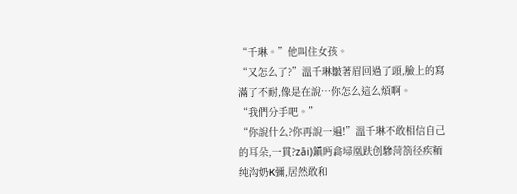“千琳。”他叫住女孩。
“又怎么了?”溫千琳皺著眉回過了頭,臉上的寫滿了不耐,像是在說…你怎么這么煩啊。
“我們分手吧。”
“你說什么?你再說一遍!”溫千琳不敢相信自己的耳朵,一貫?zāi)鎭眄樖埽凰趺创驂菏箚径疾粫纯沟奶K彌,居然敢和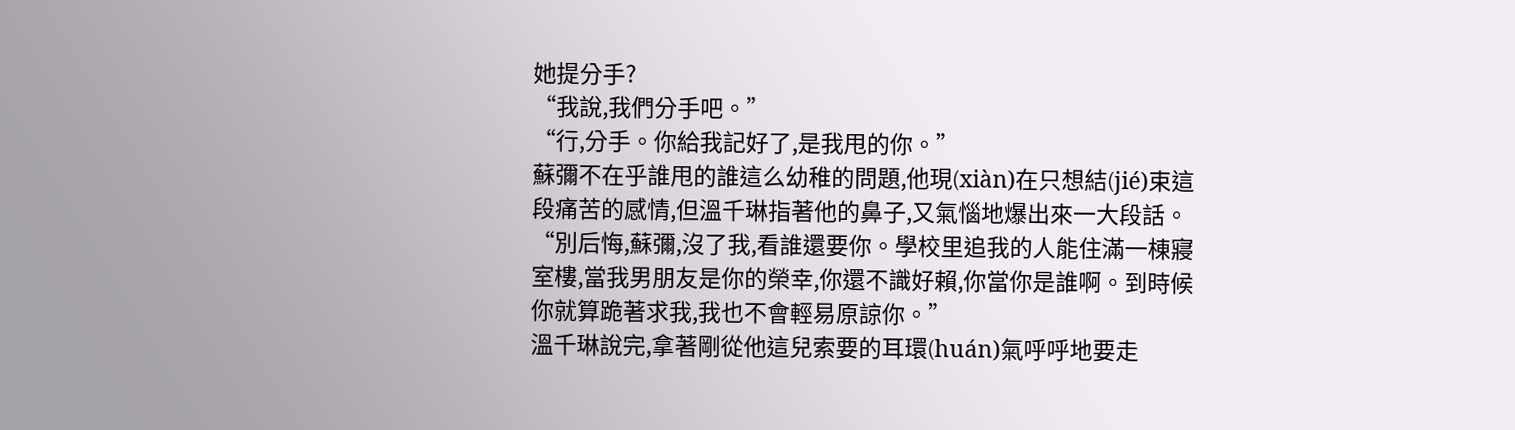她提分手?
“我說,我們分手吧。”
“行,分手。你給我記好了,是我甩的你。”
蘇彌不在乎誰甩的誰這么幼稚的問題,他現(xiàn)在只想結(jié)束這段痛苦的感情,但溫千琳指著他的鼻子,又氣惱地爆出來一大段話。
“別后悔,蘇彌,沒了我,看誰還要你。學校里追我的人能住滿一棟寢室樓,當我男朋友是你的榮幸,你還不識好賴,你當你是誰啊。到時候你就算跪著求我,我也不會輕易原諒你。”
溫千琳說完,拿著剛從他這兒索要的耳環(huán)氣呼呼地要走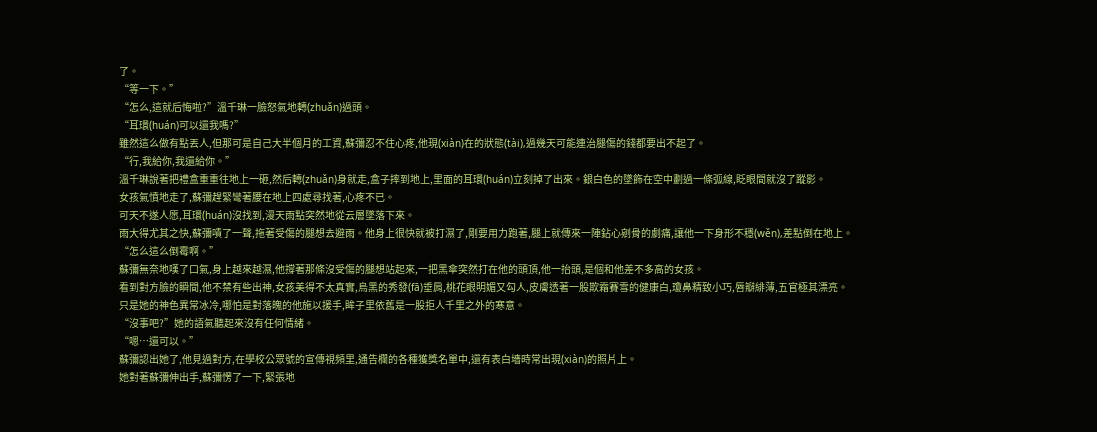了。
“等一下。”
“怎么,這就后悔啦?”溫千琳一臉怒氣地轉(zhuǎn)過頭。
“耳環(huán)可以還我嗎?”
雖然這么做有點丟人,但那可是自己大半個月的工資,蘇彌忍不住心疼,他現(xiàn)在的狀態(tài),過幾天可能連治腿傷的錢都要出不起了。
“行,我給你,我還給你。”
溫千琳說著把禮盒重重往地上一砸,然后轉(zhuǎn)身就走,盒子摔到地上,里面的耳環(huán)立刻掉了出來。銀白色的墜飾在空中劃過一條弧線,眨眼間就沒了蹤影。
女孩氣憤地走了,蘇彌趕緊彎著腰在地上四處尋找著,心疼不已。
可天不遂人愿,耳環(huán)沒找到,漫天雨點突然地從云層墜落下來。
雨大得尤其之快,蘇彌嘖了一聲,拖著受傷的腿想去避雨。他身上很快就被打濕了,剛要用力跑著,腿上就傳來一陣鉆心剜骨的劇痛,讓他一下身形不穩(wěn),差點倒在地上。
“怎么這么倒霉啊。”
蘇彌無奈地嘆了口氣,身上越來越濕,他撐著那條沒受傷的腿想站起來,一把黑傘突然打在他的頭頂,他一抬頭,是個和他差不多高的女孩。
看到對方臉的瞬間,他不禁有些出神,女孩美得不太真實,烏黑的秀發(fā)垂肩,桃花眼明媚又勾人,皮膚透著一股欺霜賽雪的健康白,瓊鼻精致小巧,唇瓣緋薄,五官極其漂亮。
只是她的神色異常冰冷,哪怕是對落魄的他施以援手,眸子里依舊是一股拒人千里之外的寒意。
“沒事吧?”她的語氣聽起來沒有任何情緒。
“嗯…還可以。”
蘇彌認出她了,他見過對方,在學校公眾號的宣傳視頻里,通告欄的各種獲獎名單中,還有表白墻時常出現(xiàn)的照片上。
她對著蘇彌伸出手,蘇彌愣了一下,緊張地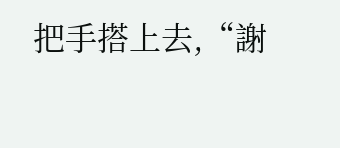把手搭上去,“謝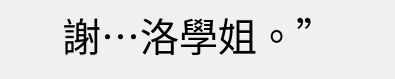謝…洛學姐。”